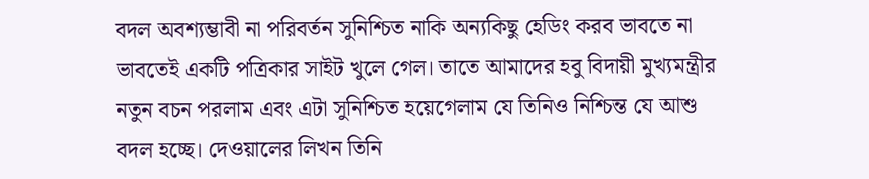বদল অবশ্যম্ভাবী না পরিবর্তন সুনিশ্চিত নাকি অন্যকিছু হেডিং করব ভাবতে না ভাবতেই একটি পত্রিকার সাইট খুলে গেল। তাতে আমাদের হবু বিদায়ী মুখ্যমন্ত্রীর নতুন বচন পরলাম এবং এটা সুনিশ্চিত হয়েগেলাম যে তিনিও নিশ্চিন্ত যে আশু বদল হচ্ছে। দেওয়ালের লিখন তিনি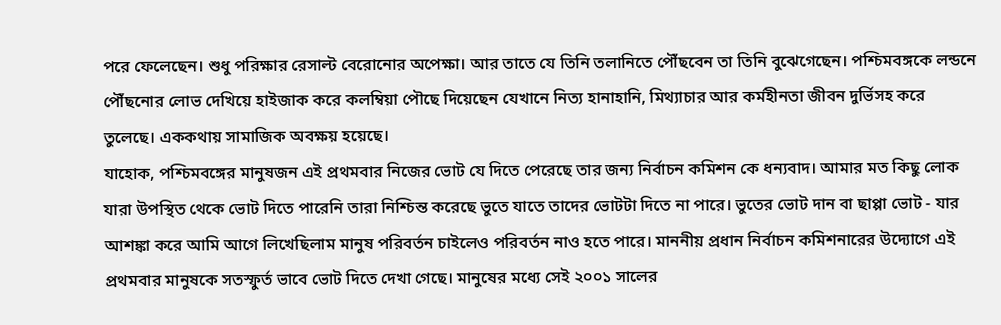পরে ফেলেছেন। শুধু পরিক্ষার রেসাল্ট বেরোনোর অপেক্ষা। আর তাতে যে তিনি তলানিতে পৌঁছবেন তা তিনি বুঝেগেছেন। পশ্চিমবঙ্গকে লন্ডনে পৌঁছনোর লোভ দেখিয়ে হাইজাক করে কলম্বিয়া পৌছে দিয়েছেন যেখানে নিত্য হানাহানি, মিথ্যাচার আর কর্মহীনতা জীবন দুর্ভিসহ করে তুলেছে। এককথায় সামাজিক অবক্ষয় হয়েছে।
যাহোক, পশ্চিমবঙ্গের মানুষজন এই প্রথমবার নিজের ভোট যে দিতে পেরেছে তার জন্য নির্বাচন কমিশন কে ধন্যবাদ। আমার মত কিছু লোক যারা উপস্থিত থেকে ভোট দিতে পারেনি তারা নিশ্চিন্ত করেছে ভুতে যাতে তাদের ভোটটা দিতে না পারে। ভুতের ভোট দান বা ছাপ্পা ভোট - যার আশঙ্কা করে আমি আগে লিখেছিলাম মানুষ পরিবর্তন চাইলেও পরিবর্তন নাও হতে পারে। মাননীয় প্রধান নির্বাচন কমিশনারের উদ্যোগে এই প্রথমবার মানুষকে সতস্ফুর্ত ভাবে ভোট দিতে দেখা গেছে। মানুষের মধ্যে সেই ২০০১ সালের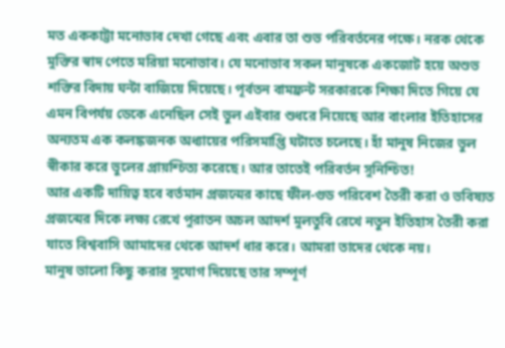মত এককাট্টা মনোভাব দেখা গেছে এবং এবার তা শুভ পরিবর্তনের পক্ষে। নরক থেকে মুক্তির স্বাদ পেতে মরিয়া মনোভাব। যে মনোভাব সকল মানুষকে একজোট হয়ে অশুভ শক্তির বিদায় ঘন্টা বাজিয়ে দিয়েছে। পূর্বতন বামফ্রন্ট সরকারকে শিক্ষা দিতে গিয়ে যে এমন বিপর্যয় ডেকে এনেছিল সেই ভুল এইবার শুধরে নিয়েছে আর বাংলার ইতিহাসের অন্যতম এক কলঙ্কজনক অধ্যায়ের পরিসমাপ্তি ঘটাতে চলেছে। হাঁ মানুষ নিজের ভুল স্বীকার করে ভুলের প্রায়শ্চিত্য করেছে। আর তাতেই পরিবর্তন সুনিশ্চিত!
আর একটি দায়িত্ব হবে বর্তমান প্রজন্মের কাছে ফীল-গুড পরিবেশ তৈরী করা ও ভবিষ্যত প্রজন্মের দিকে লক্ষ্য রেখে পুরাতন অচল আদর্শ মুলতুবি রেখে নতুন ইতিহাস তৈরী করা যাতে বিশ্ববাসি আমাদের থেকে আদর্শ ধার করে। আমরা তাদের থেকে নয়।
মানুষ ভালো কিছু করার সুযোগ দিয়েছে তার সম্পূর্ণ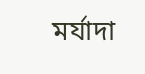মর্যাদা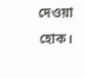দেওয়া হোক।